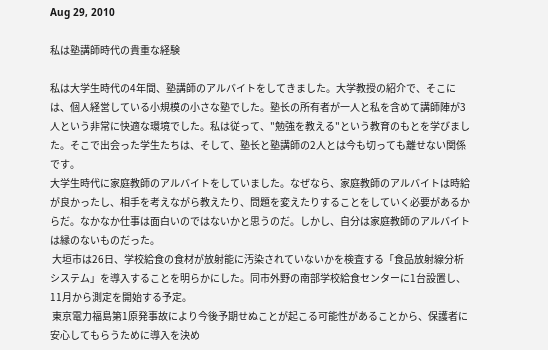Aug 29, 2010

私は塾講師時代の貴重な経験

私は大学生時代の4年間、塾講師のアルバイトをしてきました。大学教授の紹介で、そこには、個人経営している小規模の小さな塾でした。塾长の所有者が一人と私を含めて講師陣が3人という非常に快適な環境でした。私は従って、"勉強を教える"という教育のもとを学びました。そこで出会った学生たちは、そして、塾长と塾講師の2人とは今も切っても離せない関係です。
大学生時代に家庭教師のアルバイトをしていました。なぜなら、家庭教師のアルバイトは時給が良かったし、相手を考えながら教えたり、問題を変えたりすることをしていく必要があるからだ。なかなか仕事は面白いのではないかと思うのだ。しかし、自分は家庭教師のアルバイトは縁のないものだった。
 大垣市は26日、学校給食の食材が放射能に汚染されていないかを検査する「食品放射線分析システム」を導入することを明らかにした。同市外野の南部学校給食センターに1台設置し、11月から測定を開始する予定。
 東京電力福島第1原発事故により今後予期せぬことが起こる可能性があることから、保護者に安心してもらうために導入を決め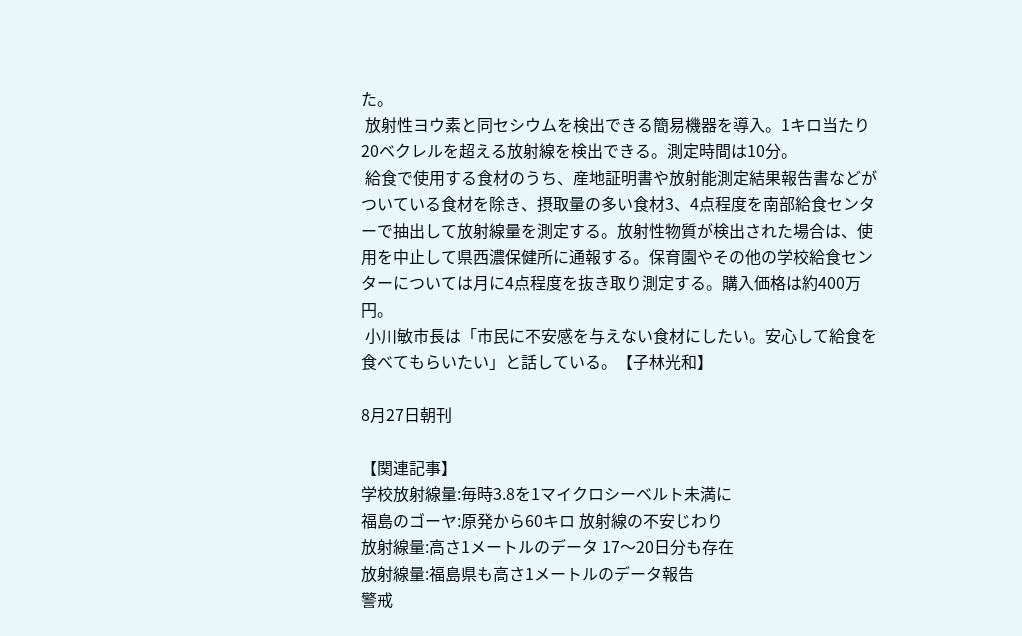た。
 放射性ヨウ素と同セシウムを検出できる簡易機器を導入。1キロ当たり20ベクレルを超える放射線を検出できる。測定時間は10分。
 給食で使用する食材のうち、産地証明書や放射能測定結果報告書などがついている食材を除き、摂取量の多い食材3、4点程度を南部給食センターで抽出して放射線量を測定する。放射性物質が検出された場合は、使用を中止して県西濃保健所に通報する。保育園やその他の学校給食センターについては月に4点程度を抜き取り測定する。購入価格は約400万円。
 小川敏市長は「市民に不安感を与えない食材にしたい。安心して給食を食べてもらいたい」と話している。【子林光和】

8月27日朝刊

【関連記事】
学校放射線量:毎時3.8を1マイクロシーベルト未満に
福島のゴーヤ:原発から60キロ 放射線の不安じわり
放射線量:高さ1メートルのデータ 17〜20日分も存在
放射線量:福島県も高さ1メートルのデータ報告
警戒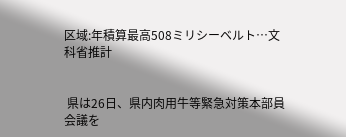区域:年積算最高508ミリシーベルト…文科省推計


 県は26日、県内肉用牛等緊急対策本部員会議を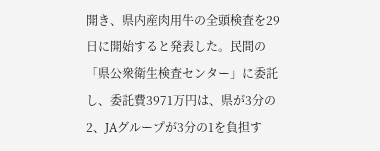開き、県内産肉用牛の全頭検査を29日に開始すると発表した。民間の「県公衆衛生検査センター」に委託し、委託費3971万円は、県が3分の2、JAグループが3分の1を負担す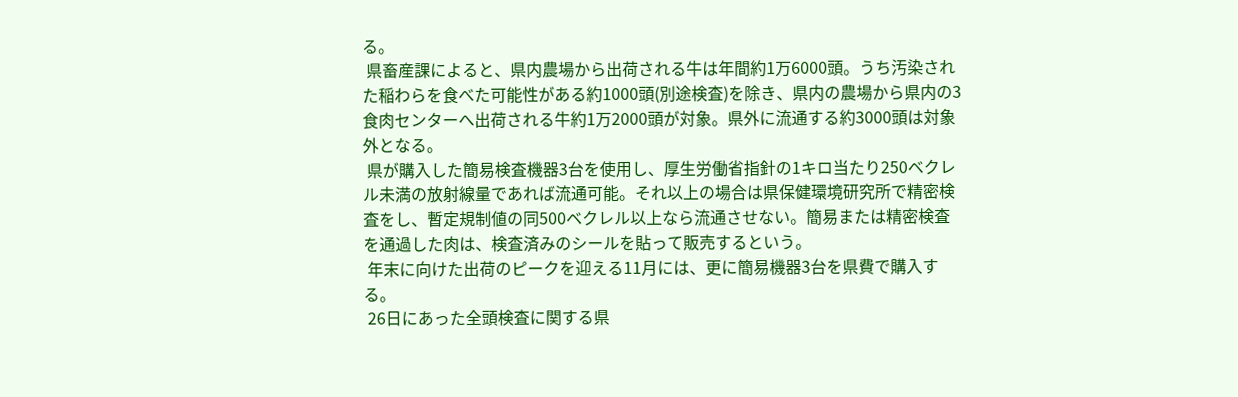る。
 県畜産課によると、県内農場から出荷される牛は年間約1万6000頭。うち汚染された稲わらを食べた可能性がある約1000頭(別途検査)を除き、県内の農場から県内の3食肉センターへ出荷される牛約1万2000頭が対象。県外に流通する約3000頭は対象外となる。
 県が購入した簡易検査機器3台を使用し、厚生労働省指針の1キロ当たり250ベクレル未満の放射線量であれば流通可能。それ以上の場合は県保健環境研究所で精密検査をし、暫定規制値の同500ベクレル以上なら流通させない。簡易または精密検査を通過した肉は、検査済みのシールを貼って販売するという。
 年末に向けた出荷のピークを迎える11月には、更に簡易機器3台を県費で購入する。
 26日にあった全頭検査に関する県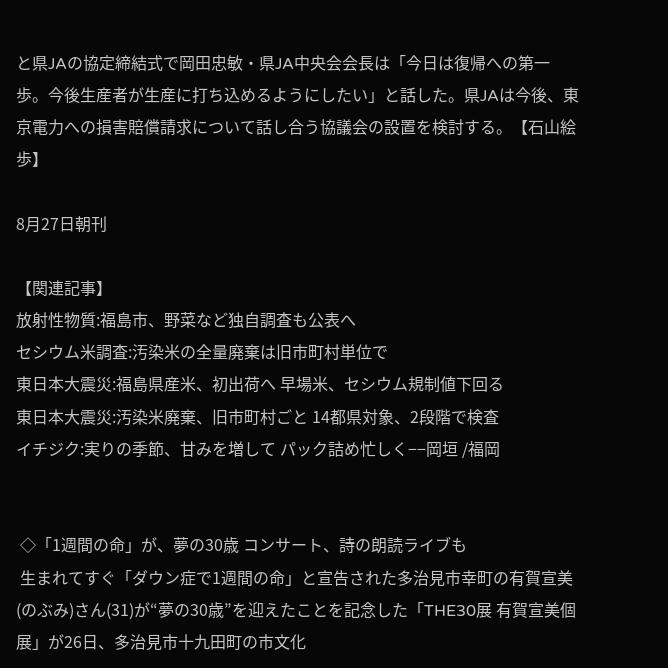と県JAの協定締結式で岡田忠敏・県JA中央会会長は「今日は復帰への第一歩。今後生産者が生産に打ち込めるようにしたい」と話した。県JAは今後、東京電力への損害賠償請求について話し合う協議会の設置を検討する。【石山絵歩】

8月27日朝刊

【関連記事】
放射性物質:福島市、野菜など独自調査も公表へ
セシウム米調査:汚染米の全量廃棄は旧市町村単位で
東日本大震災:福島県産米、初出荷へ 早場米、セシウム規制値下回る
東日本大震災:汚染米廃棄、旧市町村ごと 14都県対象、2段階で検査
イチジク:実りの季節、甘みを増して パック詰め忙しく−−岡垣 /福岡


 ◇「1週間の命」が、夢の30歳 コンサート、詩の朗読ライブも
 生まれてすぐ「ダウン症で1週間の命」と宣告された多治見市幸町の有賀宣美(のぶみ)さん(31)が“夢の30歳”を迎えたことを記念した「THE30展 有賀宣美個展」が26日、多治見市十九田町の市文化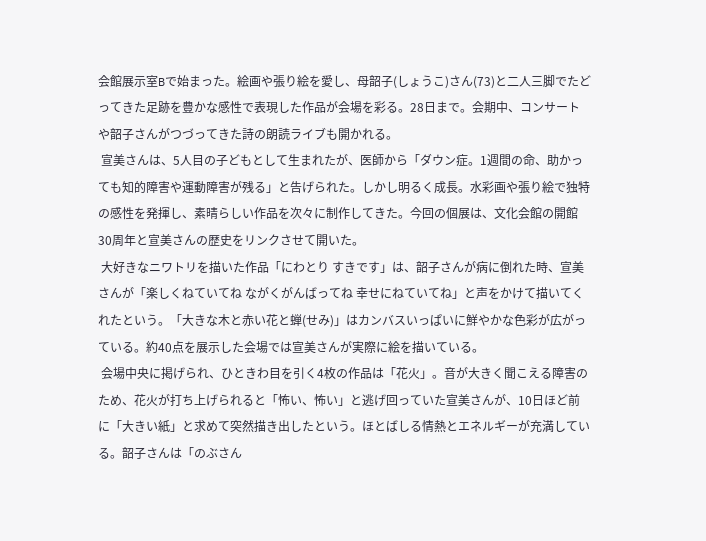会館展示室Bで始まった。絵画や張り絵を愛し、母韶子(しょうこ)さん(73)と二人三脚でたどってきた足跡を豊かな感性で表現した作品が会場を彩る。28日まで。会期中、コンサートや韶子さんがつづってきた詩の朗読ライブも開かれる。
 宣美さんは、5人目の子どもとして生まれたが、医師から「ダウン症。1週間の命、助かっても知的障害や運動障害が残る」と告げられた。しかし明るく成長。水彩画や張り絵で独特の感性を発揮し、素晴らしい作品を次々に制作してきた。今回の個展は、文化会館の開館30周年と宣美さんの歴史をリンクさせて開いた。
 大好きなニワトリを描いた作品「にわとり すきです」は、韶子さんが病に倒れた時、宣美さんが「楽しくねていてね ながくがんばってね 幸せにねていてね」と声をかけて描いてくれたという。「大きな木と赤い花と蝉(せみ)」はカンバスいっぱいに鮮やかな色彩が広がっている。約40点を展示した会場では宣美さんが実際に絵を描いている。
 会場中央に掲げられ、ひときわ目を引く4枚の作品は「花火」。音が大きく聞こえる障害のため、花火が打ち上げられると「怖い、怖い」と逃げ回っていた宣美さんが、10日ほど前に「大きい紙」と求めて突然描き出したという。ほとばしる情熱とエネルギーが充満している。韶子さんは「のぶさん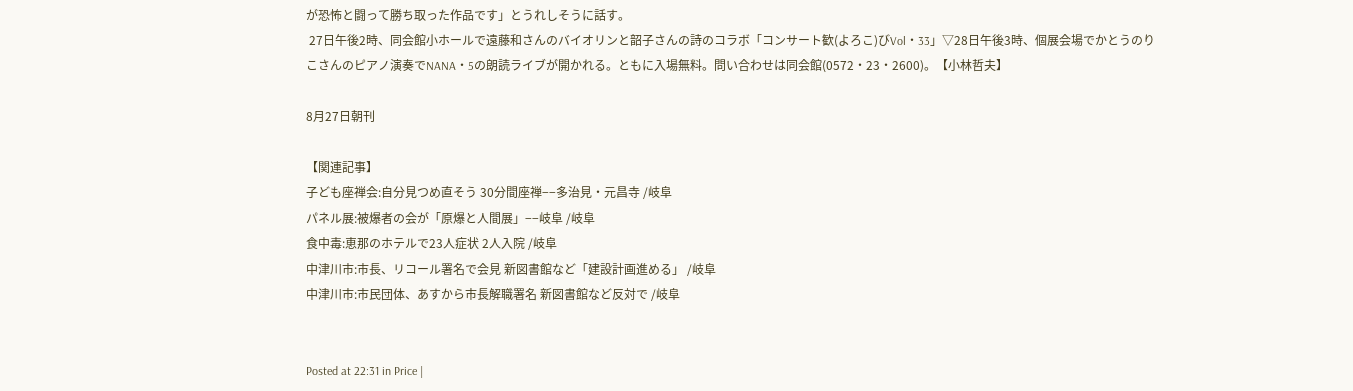が恐怖と闘って勝ち取った作品です」とうれしそうに話す。
 27日午後2時、同会館小ホールで遠藤和さんのバイオリンと韶子さんの詩のコラボ「コンサート歓(よろこ)びVol・33」▽28日午後3時、個展会場でかとうのりこさんのピアノ演奏でNANA・5の朗読ライブが開かれる。ともに入場無料。問い合わせは同会館(0572・23・2600)。【小林哲夫】

8月27日朝刊

【関連記事】
子ども座禅会:自分見つめ直そう 30分間座禅−−多治見・元昌寺 /岐阜
パネル展:被爆者の会が「原爆と人間展」−−岐阜 /岐阜
食中毒:恵那のホテルで23人症状 2人入院 /岐阜
中津川市:市長、リコール署名で会見 新図書館など「建設計画進める」 /岐阜
中津川市:市民団体、あすから市長解職署名 新図書館など反対で /岐阜


Posted at 22:31 in Price |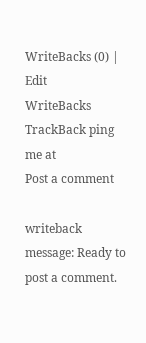WriteBacks (0) | Edit
WriteBacks
TrackBack ping me at
Post a comment

writeback message: Ready to post a comment.